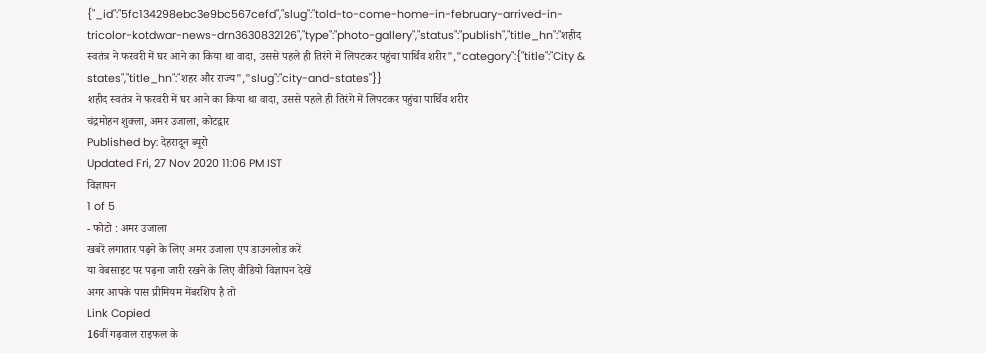{"_id":"5fc134298ebc3e9bc567cefd","slug":"told-to-come-home-in-february-arrived-in-tricolor-kotdwar-news-drn3630832126","type":"photo-gallery","status":"publish","title_hn":"शहीद स्वतंत्र ने फरवरी में घर आने का किया था वादा, उससे पहले ही तिरंगे में लिपटकर पहुंचा पार्थिव शरीर","category":{"title":"City & states","title_hn":"शहर और राज्य","slug":"city-and-states"}}
शहीद स्वतंत्र ने फरवरी में घर आने का किया था वादा, उससे पहले ही तिरंगे में लिपटकर पहुंचा पार्थिव शरीर
चंद्रमोहन शुक्ला, अमर उजाला, कोटद्वार
Published by: देहरादून ब्यूरो
Updated Fri, 27 Nov 2020 11:06 PM IST
विज्ञापन
1 of 5
- फोटो : अमर उजाला
खबरें लगातार पढ़ने के लिए अमर उजाला एप डाउनलोड करें
या वेबसाइट पर पढ़ना जारी रखने के लिए वीडियो विज्ञापन देखें
अगर आपके पास प्रीमियम मेंबरशिप है तो
Link Copied
16वीं गढ़वाल राइफल के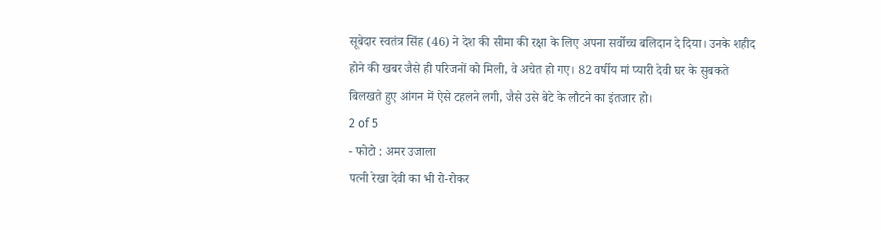सूबेदार स्वतंत्र सिंह (46) ने देश की सीमा की रक्षा के लिए अपना सर्वोच्च बलिदान दे दिया। उनके शहीद होने की खबर जैसे ही परिजनों को मिली, वे अचेत हो गए। 82 वर्षीय मां प्यारी देवी घर के सुबकते बिलखते हुए आंगन में ऐसे टहलने लगी, जैसे उसे बेटे के लौटने का इंतजार हो।
2 of 5
- फोटो : अमर उजाला
पत्नी रेखा देवी का भी रो-रोकर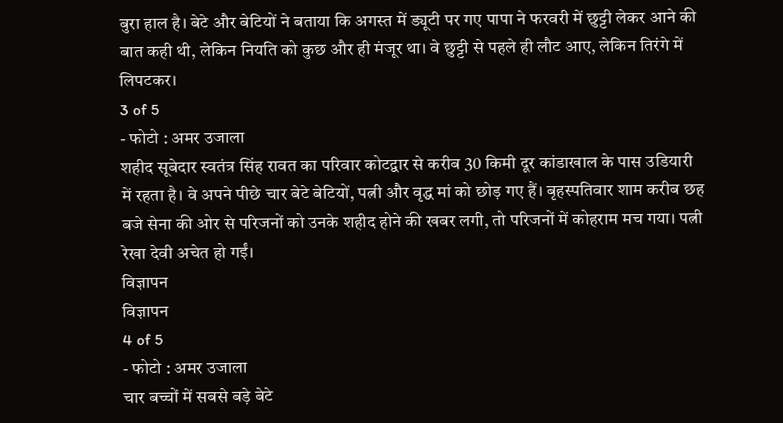बुरा हाल है। बेटे और बेटियों ने बताया कि अगस्त में ड्यूटी पर गए पापा ने फरवरी में छुट्टी लेकर आने की बात कही थी, लेकिन नियति को कुछ और ही मंजूर था। वे छुट्टी से पहले ही लौट आए, लेकिन तिरंगे में लिपटकर।
3 of 5
- फोटो : अमर उजाला
शहीद सूबेदार स्वतंत्र सिंह रावत का परिवार कोटद्वार से करीब 30 किमी दूर कांडाखाल के पास उडियारी में रहता है। वे अपने पीछे चार बेटे बेटियों, पत्नी और वृद्ध मां को छोड़ गए हैं। बृहस्पतिवार शाम करीब छह बजे सेना की ओर से परिजनों को उनके शहीद होने की खबर लगी, तो परिजनों में कोहराम मच गया। पत्नी रेखा देवी अचेत हो गईं।
विज्ञापन
विज्ञापन
4 of 5
- फोटो : अमर उजाला
चार बच्चों में सबसे बड़े बेटे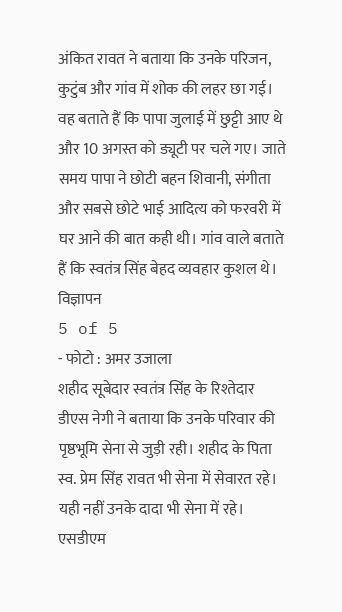अंकित रावत ने बताया कि उनके परिजन, कुटुंब और गांव में शोक की लहर छा गई। वह बताते हैं कि पापा जुलाई में छुट्टी आए थे और 10 अगस्त को ड्यूटी पर चले गए। जाते समय पापा ने छोटी बहन शिवानी, संगीता और सबसे छोटे भाई आदित्य को फरवरी में घर आने की बात कही थी। गांव वाले बताते हैं कि स्वतंत्र सिंह बेहद व्यवहार कुशल थे।
विज्ञापन
5 of 5
- फोटो : अमर उजाला
शहीद सूबेदार स्वतंत्र सिंह के रिश्तेदार डीएस नेगी ने बताया कि उनके परिवार की पृष्ठभूमि सेना से जुड़ी रही। शहीद के पिता स्व. प्रेम सिंह रावत भी सेना में सेवारत रहे। यही नहीं उनके दादा भी सेना में रहे। एसडीएम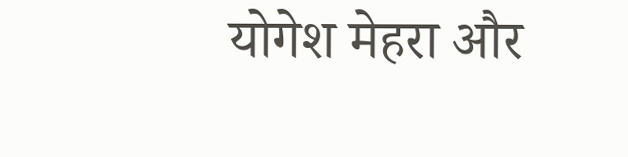योगेश मेहरा और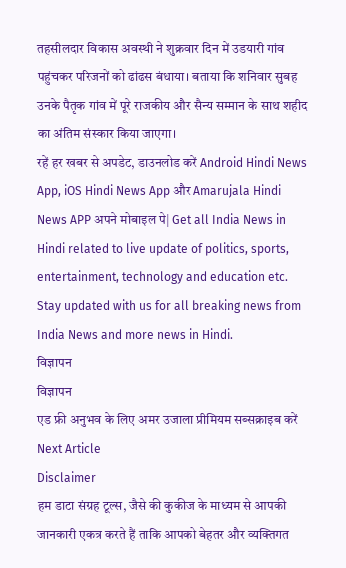तहसीलदार विकास अवस्थी ने शुक्रवार दिन में उडयारी गांव पहुंचकर परिजनों को ढांढस बंधाया। बताया कि शनिवार सुबह उनके पैतृक गांव में पूरे राजकीय और सैन्य सम्मान के साथ शहीद का अंतिम संस्कार किया जाएगा।
रहें हर खबर से अपडेट, डाउनलोड करें Android Hindi News App, iOS Hindi News App और Amarujala Hindi News APP अपने मोबाइल पे| Get all India News in Hindi related to live update of politics, sports, entertainment, technology and education etc. Stay updated with us for all breaking news from India News and more news in Hindi.
विज्ञापन
विज्ञापन
एड फ्री अनुभव के लिए अमर उजाला प्रीमियम सब्सक्राइब करें
Next Article
Disclaimer
हम डाटा संग्रह टूल्स, जैसे की कुकीज के माध्यम से आपकी जानकारी एकत्र करते हैं ताकि आपको बेहतर और व्यक्तिगत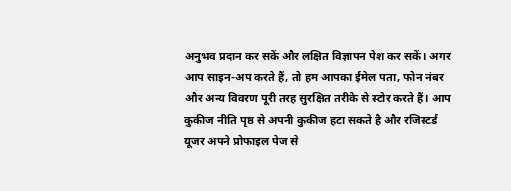अनुभव प्रदान कर सकें और लक्षित विज्ञापन पेश कर सकें। अगर आप साइन-अप करते हैं, तो हम आपका ईमेल पता, फोन नंबर और अन्य विवरण पूरी तरह सुरक्षित तरीके से स्टोर करते हैं। आप कुकीज नीति पृष्ठ से अपनी कुकीज हटा सकते है और रजिस्टर्ड यूजर अपने प्रोफाइल पेज से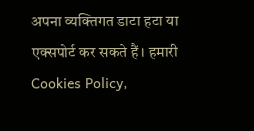अपना व्यक्तिगत डाटा हटा या एक्सपोर्ट कर सकते हैं। हमारी Cookies Policy,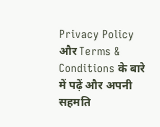Privacy Policy और Terms & Conditions के बारे में पढ़ें और अपनी सहमति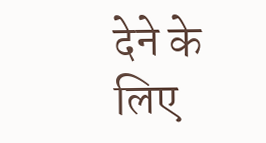देने के लिए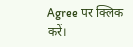Agree पर क्लिक करें।